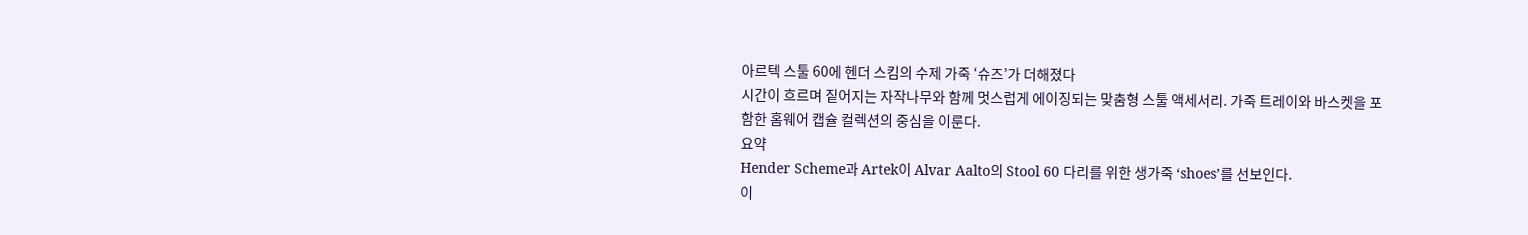아르텍 스툴 60에 헨더 스킴의 수제 가죽 ‘슈즈’가 더해졌다
시간이 흐르며 짙어지는 자작나무와 함께 멋스럽게 에이징되는 맞춤형 스툴 액세서리. 가죽 트레이와 바스켓을 포함한 홈웨어 캡슐 컬렉션의 중심을 이룬다.
요약
Hender Scheme과 Artek이 Alvar Aalto의 Stool 60 다리를 위한 생가죽 ‘shoes’를 선보인다.
이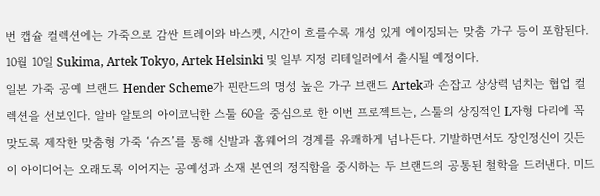번 캡슐 컬렉션에는 가죽으로 감싼 트레이와 바스켓, 시간이 흐를수록 개성 있게 에이징되는 맞춤 가구 등이 포함된다.
10월 10일 Sukima, Artek Tokyo, Artek Helsinki 및 일부 지정 리테일러에서 출시될 예정이다.
일본 가죽 공예 브랜드 Hender Scheme가 핀란드의 명성 높은 가구 브랜드 Artek과 손잡고 상상력 넘치는 협업 컬렉션을 선보인다. 알바 알토의 아이코닉한 스툴 60을 중심으로 한 이번 프로젝트는, 스툴의 상징적인 L자형 다리에 꼭 맞도록 제작한 맞춤형 가죽 ‘슈즈’를 통해 신발과 홈웨어의 경계를 유쾌하게 넘나든다. 기발하면서도 장인정신이 깃든 이 아이디어는 오래도록 이어지는 공예성과 소재 본연의 정직함을 중시하는 두 브랜드의 공통된 철학을 드러낸다. 미드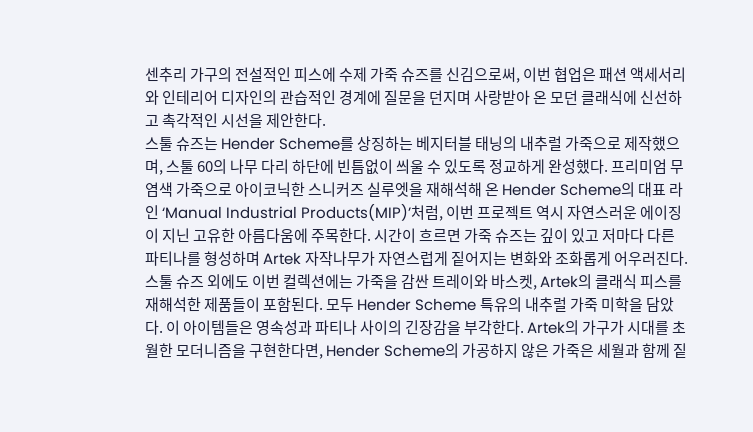센추리 가구의 전설적인 피스에 수제 가죽 슈즈를 신김으로써, 이번 협업은 패션 액세서리와 인테리어 디자인의 관습적인 경계에 질문을 던지며 사랑받아 온 모던 클래식에 신선하고 촉각적인 시선을 제안한다.
스툴 슈즈는 Hender Scheme를 상징하는 베지터블 태닝의 내추럴 가죽으로 제작했으며, 스툴 60의 나무 다리 하단에 빈틈없이 씌울 수 있도록 정교하게 완성했다. 프리미엄 무염색 가죽으로 아이코닉한 스니커즈 실루엣을 재해석해 온 Hender Scheme의 대표 라인 ‘Manual Industrial Products(MIP)’처럼, 이번 프로젝트 역시 자연스러운 에이징이 지닌 고유한 아름다움에 주목한다. 시간이 흐르면 가죽 슈즈는 깊이 있고 저마다 다른 파티나를 형성하며 Artek 자작나무가 자연스럽게 짙어지는 변화와 조화롭게 어우러진다.
스툴 슈즈 외에도 이번 컬렉션에는 가죽을 감싼 트레이와 바스켓, Artek의 클래식 피스를 재해석한 제품들이 포함된다. 모두 Hender Scheme 특유의 내추럴 가죽 미학을 담았다. 이 아이템들은 영속성과 파티나 사이의 긴장감을 부각한다. Artek의 가구가 시대를 초월한 모더니즘을 구현한다면, Hender Scheme의 가공하지 않은 가죽은 세월과 함께 짙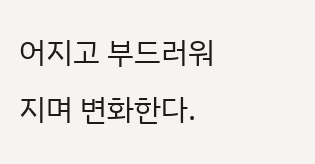어지고 부드러워지며 변화한다.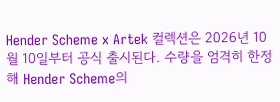Hender Scheme x Artek 컬렉션은 2026년 10월 10일부터 공식 출시된다. 수량을 엄격히 한정해 Hender Scheme의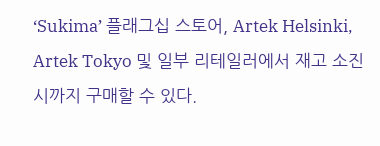‘Sukima’ 플래그십 스토어, Artek Helsinki, Artek Tokyo 및 일부 리테일러에서 재고 소진 시까지 구매할 수 있다.